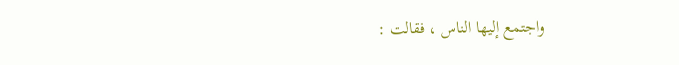واجتمع إليها الناس ، فقالت :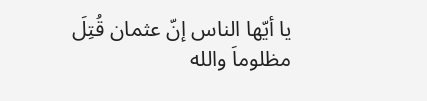يا أيّها الناس إنّ عثمان قُتِلَ مظلوماَ والله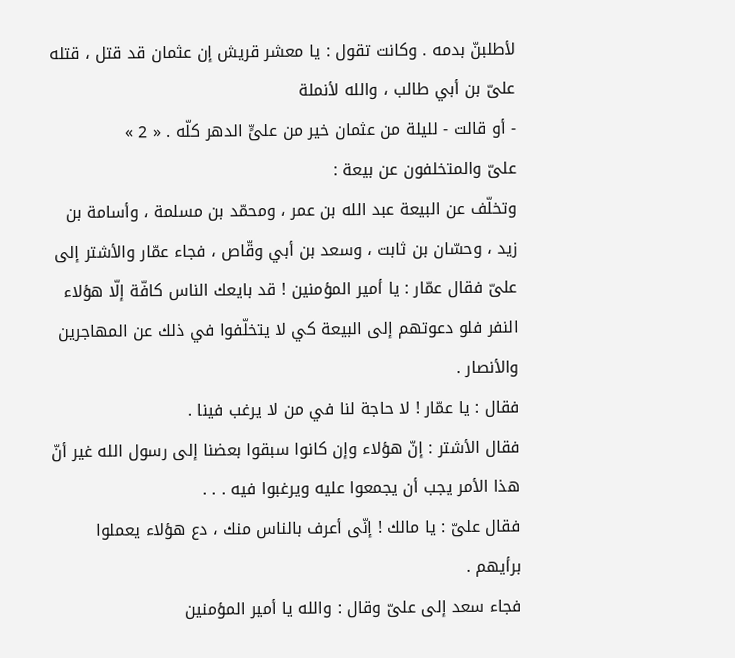لأطلبنّ بدمه . وكانت تقول : يا معشر قريش إن عثمان قد قتل ، قتله علىّ بن أبي طالب ، والله لأنملة
- أو قالت - لليلة من عثمان خير من علىٍّ الدهر كلّه . « 2 »
علىّ والمتخلفون عن بيعة :
وتخلّف عن البيعة عبد الله بن عمر ، ومحمّد بن مسلمة ، وأسامة بن زيد ، وحسّان بن ثابت ، وسعد بن أبي وقّاص ، فجاء عمّار والأشتر إلى علىّ فقال عمّار : يا أمير المؤمنين ! قد بايعك الناس كافّة إلّا هؤلاء النفر فلو دعوتهم إلى البيعة كي لا يتخلّفوا في ذلك عن المهاجرين والأنصار .
فقال : يا عمّار ! لا حاجة لنا في من لا يرغب فينا .
فقال الأشتر : إنّ هؤلاء وإن كانوا سبقوا بعضنا إلى رسول الله غير أنّ هذا الأمر يجب أن يجمعوا عليه ويرغبوا فيه . . .
فقال علىّ : يا مالك ! إنّى أعرف بالناس منك ، دع هؤلاء يعملوا برأيهم .
فجاء سعد إلى علىّ وقال : والله يا أمير المؤمنين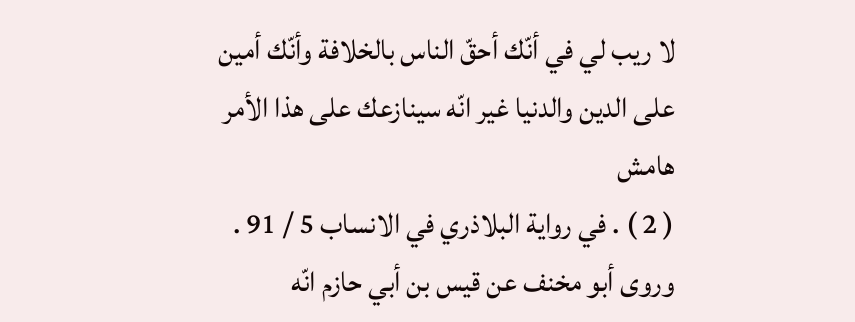لا ريب لي في أنّك أحقّ الناس بالخلافة وأنّك أمين على الدين والدنيا غير انّه سينازعك على هذا الأمر
هامش
( 2 ) . في رواية البلاذري في الانساب 5 / 91 .
وروى أبو مخنف عن قيس بن أبي حازم انّه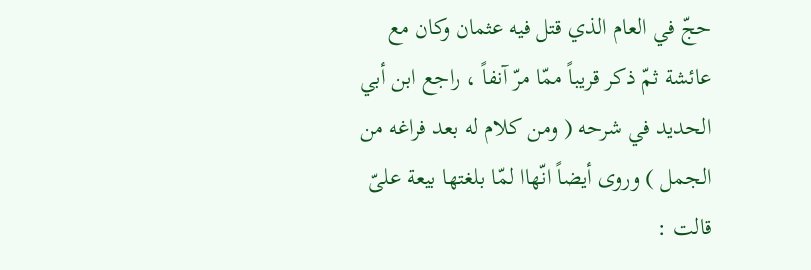حجّ في العام الذي قتل فيه عثمان وكان مع عائشة ثمّ ذكر قريباً ممّا مرّ آنفاً ، راجع ابن أبي الحديد في شرحه ( ومن كلام له بعد فراغه من الجمل ) وروى أيضاً انّهاا لمّا بلغتها بيعة علىّ قالت :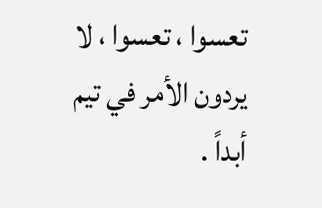تعسوا ، تعسوا ، لا يردون الأمر في تيم أبداً .